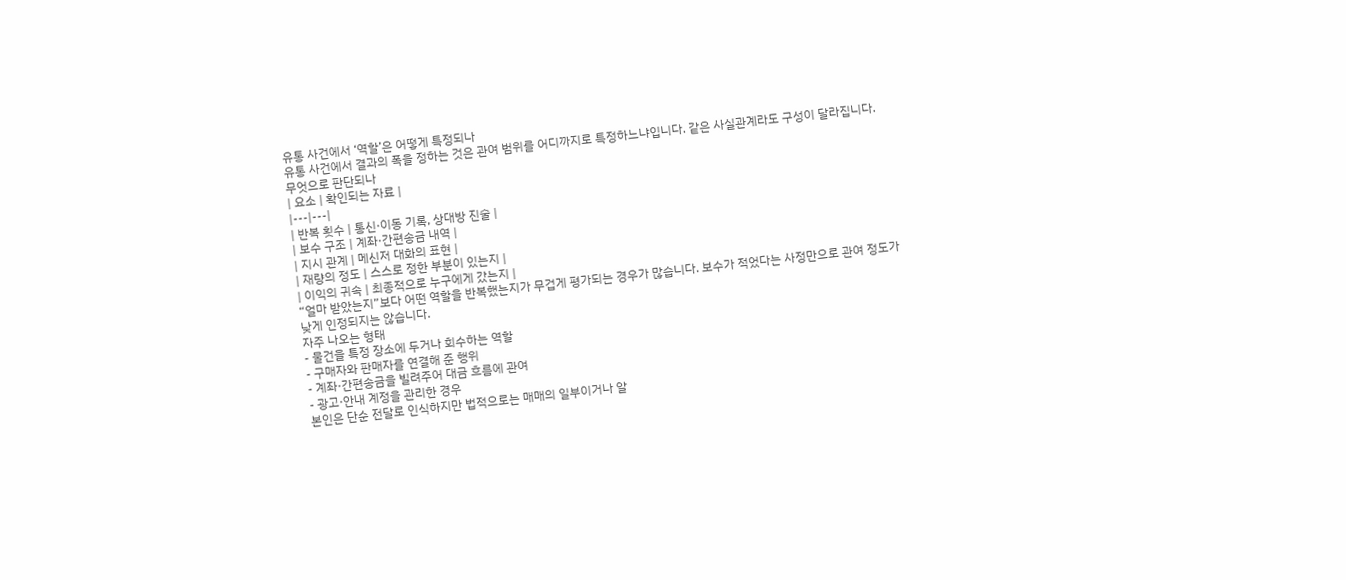유통 사건에서 ‘역할’은 어떻게 특정되나
유통 사건에서 결과의 폭을 정하는 것은 관여 범위를 어디까지로 특정하느냐입니다. 같은 사실관계라도 구성이 달라집니다.
무엇으로 판단되나
| 요소 | 확인되는 자료 |
|---|---|
| 반복 횟수 | 통신·이동 기록, 상대방 진술 |
| 보수 구조 | 계좌·간편송금 내역 |
| 지시 관계 | 메신저 대화의 표현 |
| 재량의 정도 | 스스로 정한 부분이 있는지 |
| 이익의 귀속 | 최종적으로 누구에게 갔는지 |
“얼마 받았는지”보다 어떤 역할을 반복했는지가 무겁게 평가되는 경우가 많습니다. 보수가 적었다는 사정만으로 관여 정도가 낮게 인정되지는 않습니다.
자주 나오는 형태
- 물건을 특정 장소에 두거나 회수하는 역할
- 구매자와 판매자를 연결해 준 행위
- 계좌·간편송금을 빌려주어 대금 흐름에 관여
- 광고·안내 계정을 관리한 경우
본인은 단순 전달로 인식하지만 법적으로는 매매의 일부이거나 알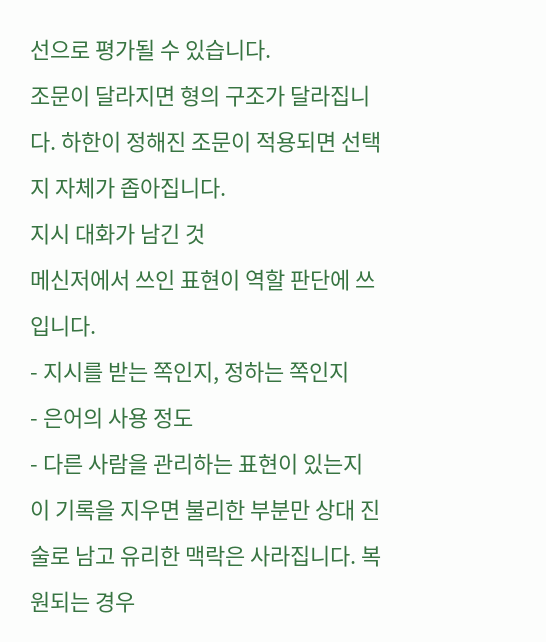선으로 평가될 수 있습니다.
조문이 달라지면 형의 구조가 달라집니다. 하한이 정해진 조문이 적용되면 선택지 자체가 좁아집니다.
지시 대화가 남긴 것
메신저에서 쓰인 표현이 역할 판단에 쓰입니다.
- 지시를 받는 쪽인지, 정하는 쪽인지
- 은어의 사용 정도
- 다른 사람을 관리하는 표현이 있는지
이 기록을 지우면 불리한 부분만 상대 진술로 남고 유리한 맥락은 사라집니다. 복원되는 경우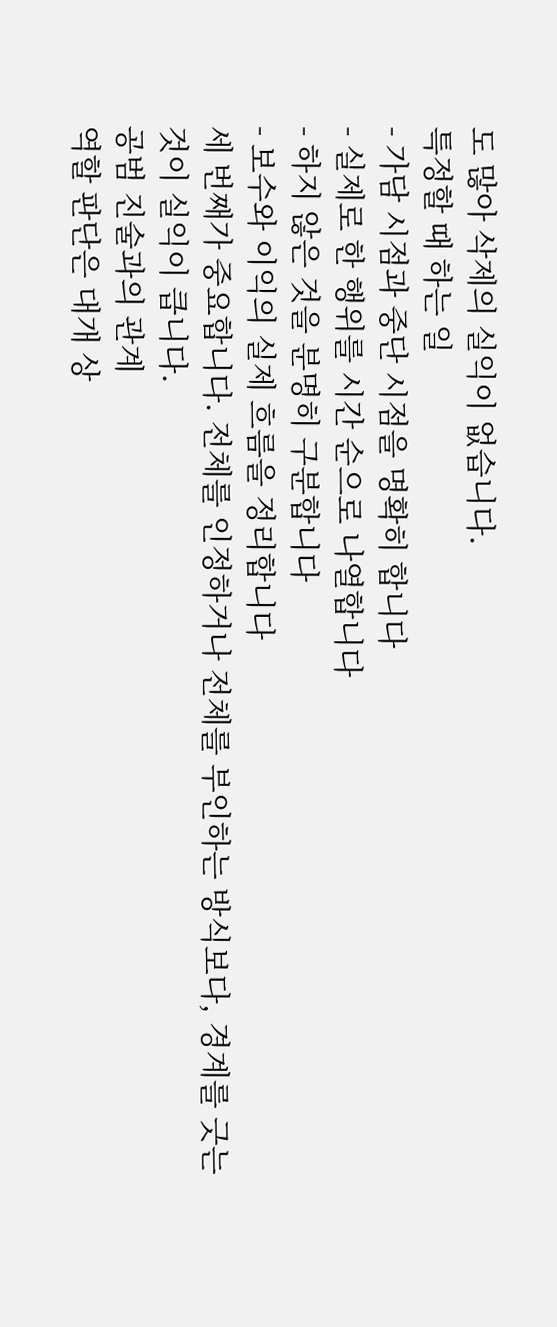도 많아 삭제의 실익이 없습니다.
특정할 때 하는 일
- 가담 시점과 중단 시점을 명확히 합니다
- 실제로 한 행위를 시간 순으로 나열합니다
- 하지 않은 것을 분명히 구분합니다
- 보수와 이익의 실제 흐름을 정리합니다
세 번째가 중요합니다. 전체를 인정하거나 전체를 부인하는 방식보다, 경계를 긋는 것이 실익이 큽니다.
공범 진술과의 관계
역할 판단은 대개 상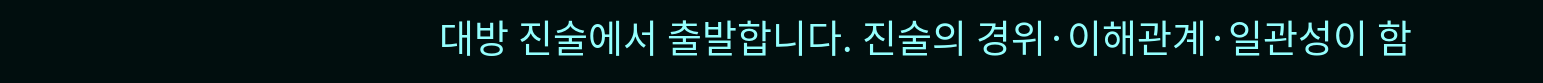대방 진술에서 출발합니다. 진술의 경위·이해관계·일관성이 함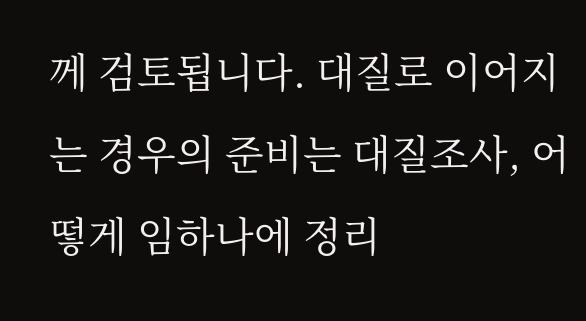께 검토됩니다. 대질로 이어지는 경우의 준비는 대질조사, 어떻게 임하나에 정리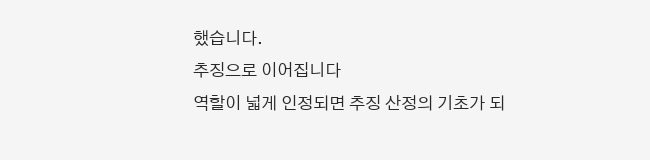했습니다.
추징으로 이어집니다
역할이 넓게 인정되면 추징 산정의 기초가 되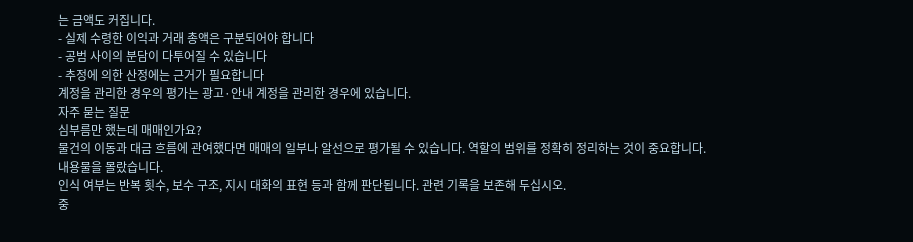는 금액도 커집니다.
- 실제 수령한 이익과 거래 총액은 구분되어야 합니다
- 공범 사이의 분담이 다투어질 수 있습니다
- 추정에 의한 산정에는 근거가 필요합니다
계정을 관리한 경우의 평가는 광고·안내 계정을 관리한 경우에 있습니다.
자주 묻는 질문
심부름만 했는데 매매인가요?
물건의 이동과 대금 흐름에 관여했다면 매매의 일부나 알선으로 평가될 수 있습니다. 역할의 범위를 정확히 정리하는 것이 중요합니다.
내용물을 몰랐습니다.
인식 여부는 반복 횟수, 보수 구조, 지시 대화의 표현 등과 함께 판단됩니다. 관련 기록을 보존해 두십시오.
중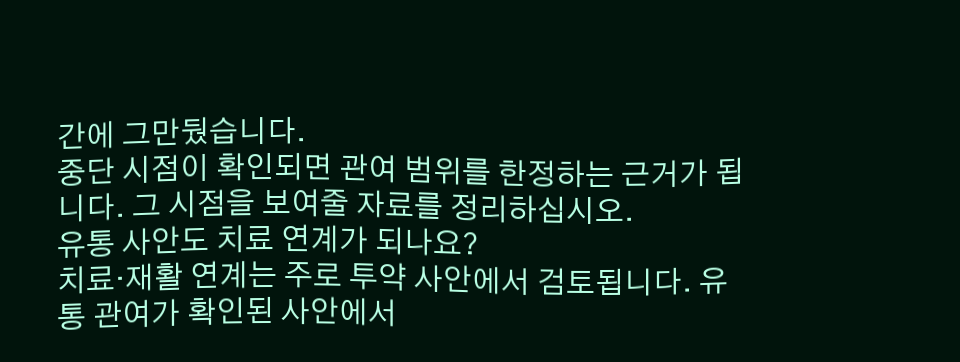간에 그만뒀습니다.
중단 시점이 확인되면 관여 범위를 한정하는 근거가 됩니다. 그 시점을 보여줄 자료를 정리하십시오.
유통 사안도 치료 연계가 되나요?
치료·재활 연계는 주로 투약 사안에서 검토됩니다. 유통 관여가 확인된 사안에서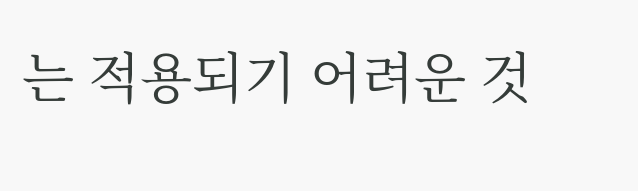는 적용되기 어려운 것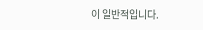이 일반적입니다.